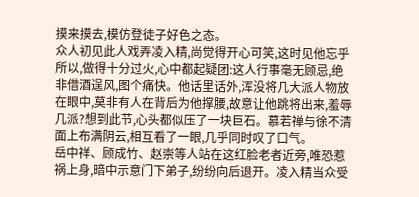摸来摸去,模仿登徒子好色之态。
众人初见此人戏弄凌入精,尚觉得开心可笑,这时见他忘乎所以,做得十分过火,心中都起疑团:这人行事毫无顾忌,绝非借酒逞风,图个痛快。他话里话外,浑没将几大派人物放在眼中,莫非有人在背后为他撑腰,故意让他跳将出来,羞辱几派?想到此节,心头都似压了一块巨石。慕若禅与徐不清面上布满阴云,相互看了一眼,几乎同时叹了口气。
岳中祥、顾成竹、赵崇等人站在这红脸老者近旁,唯恐惹祸上身,暗中示意门下弟子,纷纷向后退开。凌入精当众受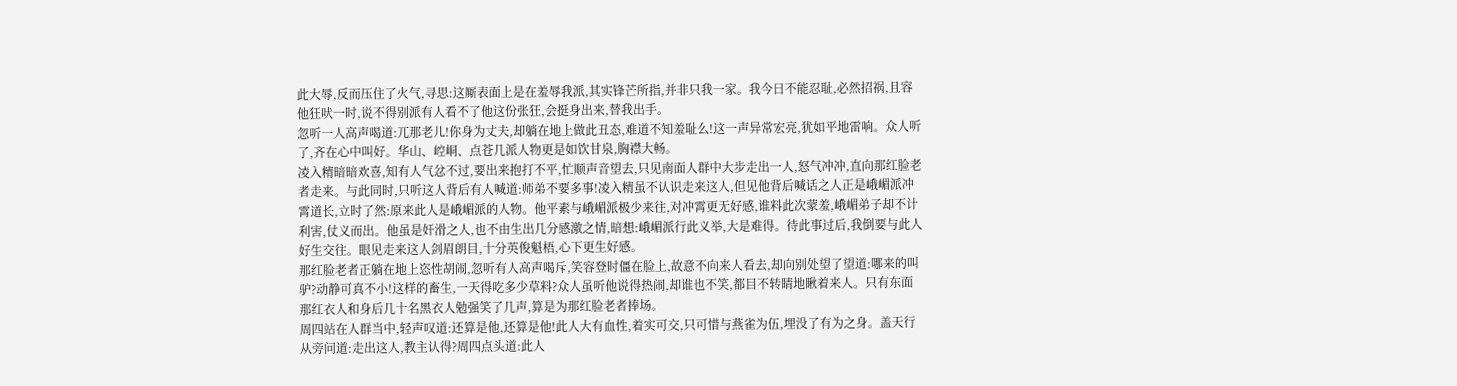此大辱,反而压住了火气,寻思:这厮表面上是在羞辱我派,其实锋芒所指,并非只我一家。我今日不能忍耻,必然招祸,且容他狂吠一时,说不得别派有人看不了他这份张狂,会挺身出来,替我出手。
忽听一人高声喝道:兀那老儿!你身为丈夫,却躺在地上做此丑态,难道不知羞耻么!这一声异常宏亮,犹如平地雷响。众人听了,齐在心中叫好。华山、崆峒、点苍几派人物更是如饮甘泉,胸襟大畅。
凌入精暗暗欢喜,知有人气忿不过,要出来抱打不平,忙顺声音望去,只见南面人群中大步走出一人,怒气冲冲,直向那红脸老者走来。与此同时,只听这人背后有人喊道:师弟不要多事!凌入精虽不认识走来这人,但见他背后喊话之人正是峨嵋派冲霄道长,立时了然:原来此人是峨嵋派的人物。他平素与峨嵋派极少来往,对冲霄更无好感,谁料此次蒙羞,峨嵋弟子却不计利害,仗义而出。他虽是奸滑之人,也不由生出几分感激之情,暗想:峨嵋派行此义举,大是难得。待此事过后,我倒要与此人好生交往。眼见走来这人剑眉朗目,十分英俊魁梧,心下更生好感。
那红脸老者正躺在地上恣性胡闹,忽听有人高声喝斥,笑容登时僵在脸上,故意不向来人看去,却向别处望了望道:哪来的叫驴?动静可真不小!这样的畜生,一天得吃多少草料?众人虽听他说得热闹,却谁也不笑,都目不转睛地瞅着来人。只有东面那红衣人和身后几十名黑衣人勉强笑了几声,算是为那红脸老者捧场。
周四站在人群当中,轻声叹道:还算是他,还算是他!此人大有血性,着实可交,只可惜与燕雀为伍,埋没了有为之身。盖天行从旁问道:走出这人,教主认得?周四点头道:此人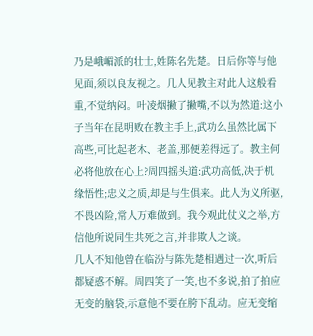乃是峨嵋派的壮士,姓陈名先楚。日后你等与他见面,须以良友视之。几人见教主对此人这般看重,不觉纳闷。叶凌烟撇了撇嘴,不以为然道:这小子当年在昆明败在教主手上,武功么虽然比属下高些,可比起老木、老盖,那便差得远了。教主何必将他放在心上?周四摇头道:武功高低,决于机缘悟性;忠义之质,却是与生俱来。此人为义所驱,不畏凶险,常人万难做到。我今观此仗义之举,方信他所说同生共死之言,并非欺人之谈。
几人不知他曾在临汾与陈先楚相遇过一次,听后都疑惑不解。周四笑了一笑,也不多说,拍了拍应无变的脑袋,示意他不要在胯下乱动。应无变缩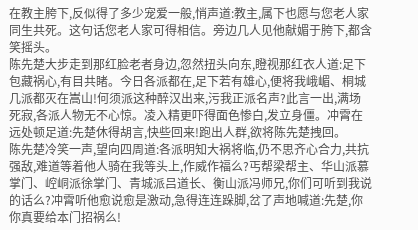在教主胯下,反似得了多少宠爱一般,悄声道:教主,属下也愿与您老人家同生共死。这句话您老人家可得相信。旁边几人见他献媚于胯下,都含笑摇头。
陈先楚大步走到那红脸老者身边,忽然扭头向东,瞪视那红衣人道:足下包藏祸心,有目共睹。今日各派都在,足下若有雄心,便将我峨嵋、桐城几派都灭在嵩山!何须派这种醉汉出来,污我正派名声?此言一出,满场死寂,各派人物无不心惊。凌入精更吓得面色惨白,发立身僵。冲霄在远处顿足道:先楚休得胡言,快些回来!跑出人群,欲将陈先楚拽回。
陈先楚冷笑一声,望向四周道:各派明知大祸将临,仍不思齐心合力,共抗强敌,难道等着他人骑在我等头上,作威作福么?丐帮梁帮主、华山派慕掌门、崆峒派徐掌门、青城派吕道长、衡山派冯师兄,你们可听到我说的话么?冲霄听他愈说愈是激动,急得连连跺脚,岔了声地喊道:先楚,你你真要给本门招祸么!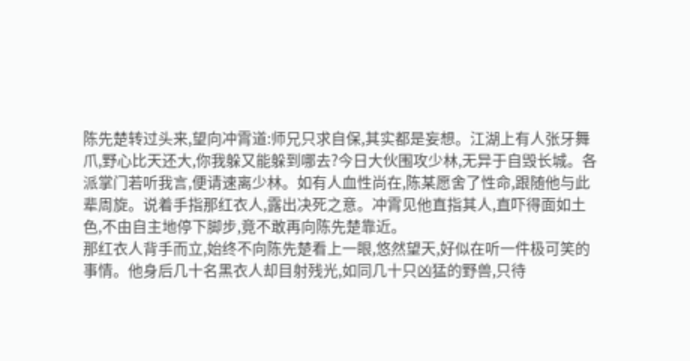陈先楚转过头来,望向冲霄道:师兄只求自保,其实都是妄想。江湖上有人张牙舞爪,野心比天还大,你我躲又能躲到哪去?今日大伙围攻少林,无异于自毁长城。各派掌门若听我言,便请速离少林。如有人血性尚在,陈某愿舍了性命,跟随他与此辈周旋。说着手指那红衣人,露出决死之意。冲霄见他直指其人,直吓得面如土色,不由自主地停下脚步,竟不敢再向陈先楚靠近。
那红衣人背手而立,始终不向陈先楚看上一眼,悠然望天,好似在听一件极可笑的事情。他身后几十名黑衣人却目射残光,如同几十只凶猛的野兽,只待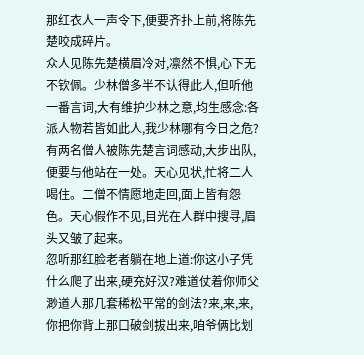那红衣人一声令下,便要齐扑上前,将陈先楚咬成碎片。
众人见陈先楚横眉冷对,凛然不惧,心下无不钦佩。少林僧多半不认得此人,但听他一番言词,大有维护少林之意,均生感念:各派人物若皆如此人,我少林哪有今日之危?有两名僧人被陈先楚言词感动,大步出队,便要与他站在一处。天心见状,忙将二人喝住。二僧不情愿地走回,面上皆有怨色。天心假作不见,目光在人群中搜寻,眉头又皱了起来。
忽听那红脸老者躺在地上道:你这小子凭什么爬了出来,硬充好汉?难道仗着你师父渺道人那几套稀松平常的剑法?来,来,来,你把你背上那口破剑拔出来,咱爷俩比划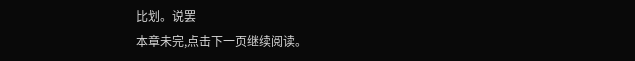比划。说罢
本章未完,点击下一页继续阅读。